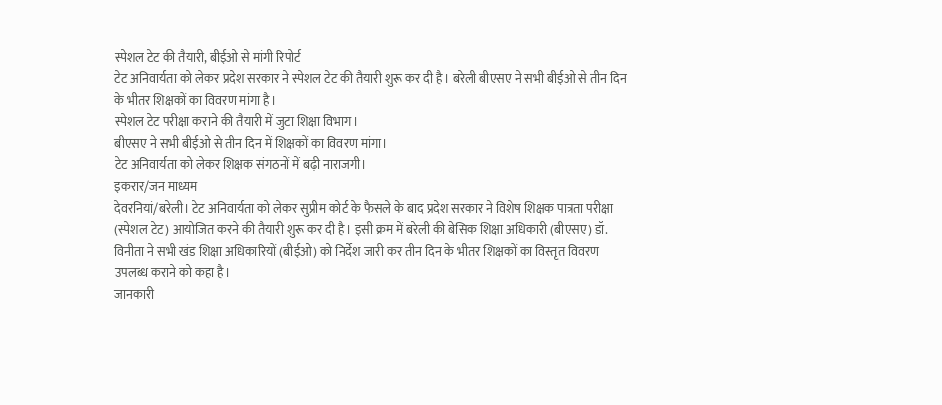स्पेशल टेट की तैयारी, बीईओ से मांगी रिपोर्ट
टेट अनिवार्यता को लेकर प्रदेश सरकार ने स्पेशल टेट की तैयारी शुरू कर दी है। बरेली बीएसए ने सभी बीईओ से तीन दिन के भीतर शिक्षकों का विवरण मांगा है।
स्पेशल टेट परीक्षा कराने की तैयारी में जुटा शिक्षा विभाग।
बीएसए ने सभी बीईओ से तीन दिन में शिक्षकों का विवरण मांगा।
टेट अनिवार्यता को लेकर शिक्षक संगठनों में बढ़ी नाराजगी।
इकरार/जन माध्यम
देवरनियां/बरेली। टेट अनिवार्यता को लेकर सुप्रीम कोर्ट के फैसले के बाद प्रदेश सरकार ने विशेष शिक्षक पात्रता परीक्षा (स्पेशल टेट) आयोजित करने की तैयारी शुरू कर दी है। इसी क्रम में बरेली की बेसिक शिक्षा अधिकारी (बीएसए) डॉ. विनीता ने सभी खंड शिक्षा अधिकारियों (बीईओ) को निर्देश जारी कर तीन दिन के भीतर शिक्षकों का विस्तृत विवरण उपलब्ध कराने को कहा है।
जानकारी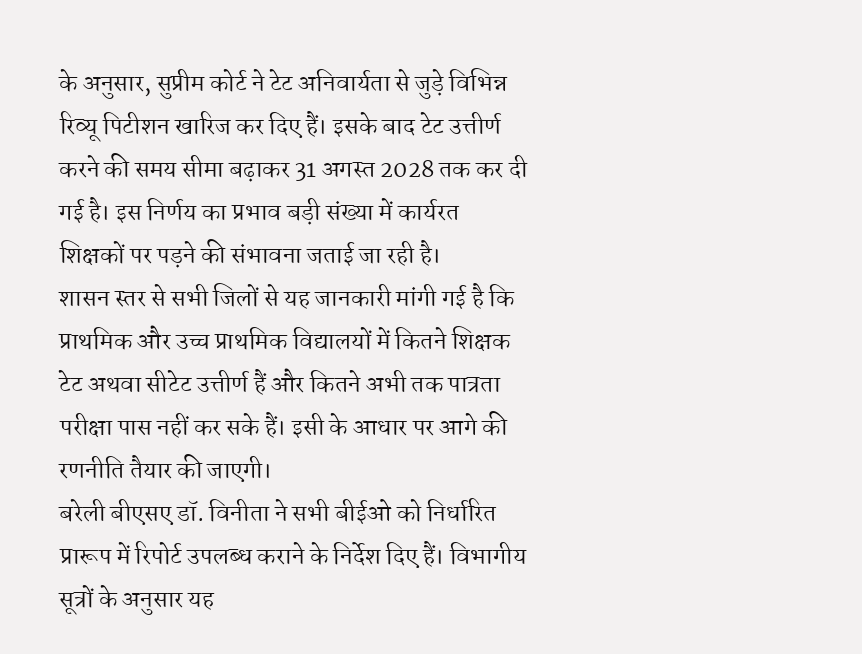के अनुसार, सुप्रीम कोर्ट ने टेट अनिवार्यता से जुड़े विभिन्न रिव्यू पिटीशन खारिज कर दिए हैं। इसके बाद टेट उत्तीर्ण करने की समय सीमा बढ़ाकर 31 अगस्त 2028 तक कर दी गई है। इस निर्णय का प्रभाव बड़ी संख्या में कार्यरत शिक्षकों पर पड़ने की संभावना जताई जा रही है।
शासन स्तर से सभी जिलों से यह जानकारी मांगी गई है कि प्राथमिक और उच्च प्राथमिक विद्यालयों में कितने शिक्षक टेट अथवा सीटेट उत्तीर्ण हैं और कितने अभी तक पात्रता परीक्षा पास नहीं कर सके हैं। इसी के आधार पर आगे की रणनीति तैयार की जाएगी।
बरेली बीएसए डॉ. विनीता ने सभी बीईओ को निर्धारित प्रारूप में रिपोर्ट उपलब्ध कराने के निर्देश दिए हैं। विभागीय सूत्रों के अनुसार यह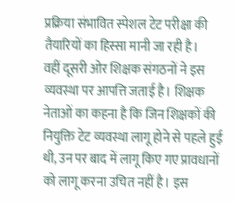प्रक्रिया संभावित स्पेशल टेट परीक्षा की तैयारियों का हिस्सा मानी जा रही है।
वहीं दूसरी ओर शिक्षक संगठनों ने इस व्यवस्था पर आपत्ति जताई है। शिक्षक नेताओं का कहना है कि जिन शिक्षकों की नियुक्ति टेट व्यवस्था लागू होने से पहले हुई थी, उन पर बाद में लागू किए गए प्रावधानों को लागू करना उचित नहीं है। इस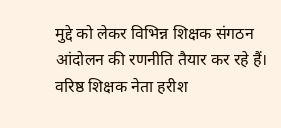मुद्दे को लेकर विभिन्न शिक्षक संगठन आंदोलन की रणनीति तैयार कर रहे हैं।
वरिष्ठ शिक्षक नेता हरीश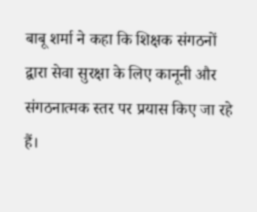बाबू शर्मा ने कहा कि शिक्षक संगठनों द्वारा सेवा सुरक्षा के लिए कानूनी और संगठनात्मक स्तर पर प्रयास किए जा रहे हैं।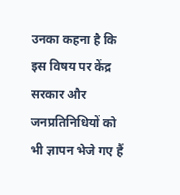उनका कहना है कि इस विषय पर केंद्र सरकार और जनप्रतिनिधियों को भी ज्ञापन भेजे गए हैं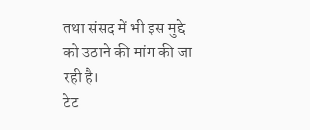तथा संसद में भी इस मुद्दे को उठाने की मांग की जा रही है।
टेट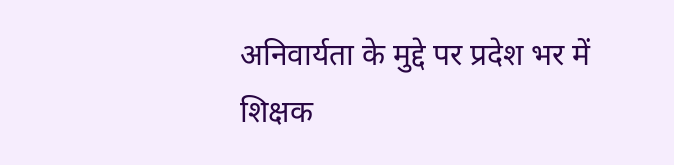अनिवार्यता के मुद्दे पर प्रदेश भर में शिक्षक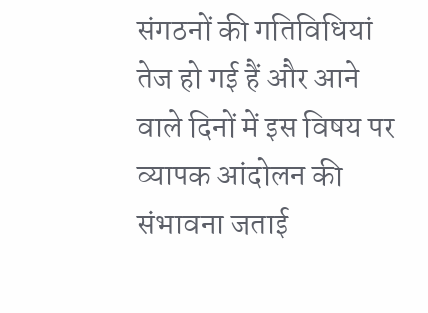संगठनों की गतिविधियां तेज हो गई हैं और आने वाले दिनों में इस विषय पर व्यापक आंदोलन की संभावना जताई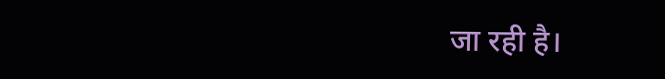जा रही है।